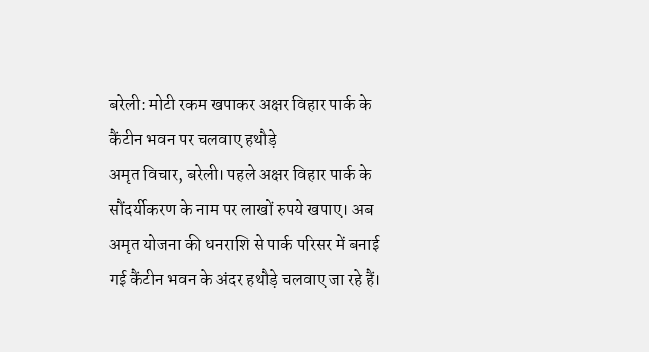बरेली: मोटी रकम खपाकर अक्षर विहार पार्क के कैंटीन भवन पर चलवाए हथौड़े
अमृत विचार, बरेली। पहले अक्षर विहार पार्क के सौंदर्यीकरण के नाम पर लाखों रुपये खपाए। अब अमृत योजना की धनराशि से पार्क परिसर में बनाई गई कैंटीन भवन के अंदर हथौड़े चलवाए जा रहे हैं।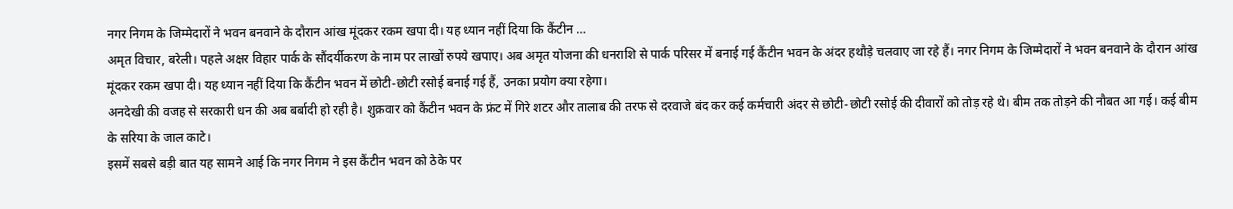नगर निगम के जिम्मेदारों ने भवन बनवाने के दौरान आंख मूंदकर रकम खपा दी। यह ध्यान नहीं दिया कि कैंटीन …
अमृत विचार, बरेली। पहले अक्षर विहार पार्क के सौंदर्यीकरण के नाम पर लाखों रुपये खपाए। अब अमृत योजना की धनराशि से पार्क परिसर में बनाई गई कैंटीन भवन के अंदर हथौड़े चलवाए जा रहे हैं। नगर निगम के जिम्मेदारों ने भवन बनवाने के दौरान आंख मूंदकर रकम खपा दी। यह ध्यान नहीं दिया कि कैंटीन भवन में छोटी-छोटी रसोई बनाई गई हैं, उनका प्रयोग क्या रहेगा।
अनदेखी की वजह से सरकारी धन की अब बर्बादी हो रही है। शुक्रवार को कैंटीन भवन के फ्रंट में गिरे शटर और तालाब की तरफ से दरवाजे बंद कर कई कर्मचारी अंदर से छोटी-छोटी रसोई की दीवारों को तोड़ रहे थे। बीम तक तोड़ने की नौबत आ गई। कई बीम के सरिया के जाल काटे।
इसमें सबसे बड़ी बात यह सामने आई कि नगर निगम ने इस कैंटीन भवन को ठेके पर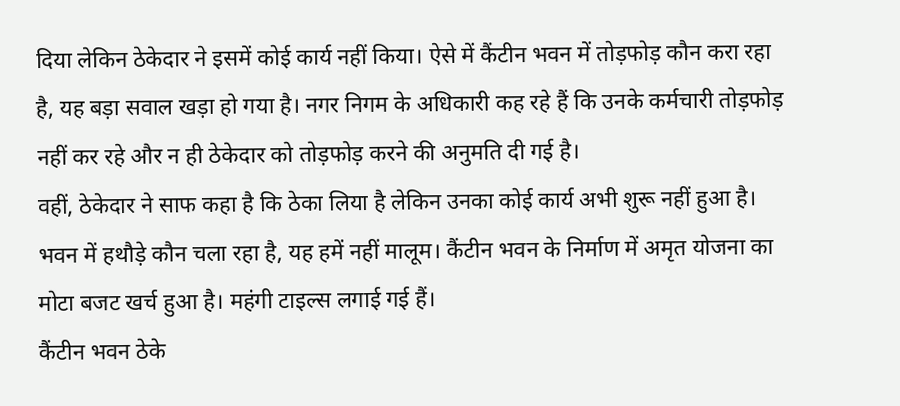दिया लेकिन ठेकेदार ने इसमें कोई कार्य नहीं किया। ऐसे में कैंटीन भवन में तोड़फोड़ कौन करा रहा है, यह बड़ा सवाल खड़ा हो गया है। नगर निगम के अधिकारी कह रहे हैं कि उनके कर्मचारी तोड़फोड़ नहीं कर रहे और न ही ठेकेदार को तोड़फोड़ करने की अनुमति दी गई है।
वहीं, ठेकेदार ने साफ कहा है कि ठेका लिया है लेकिन उनका कोई कार्य अभी शुरू नहीं हुआ है। भवन में हथौड़े कौन चला रहा है, यह हमें नहीं मालूम। कैंटीन भवन के निर्माण में अमृत योजना का मोटा बजट खर्च हुआ है। महंगी टाइल्स लगाई गई हैं।
कैंटीन भवन ठेके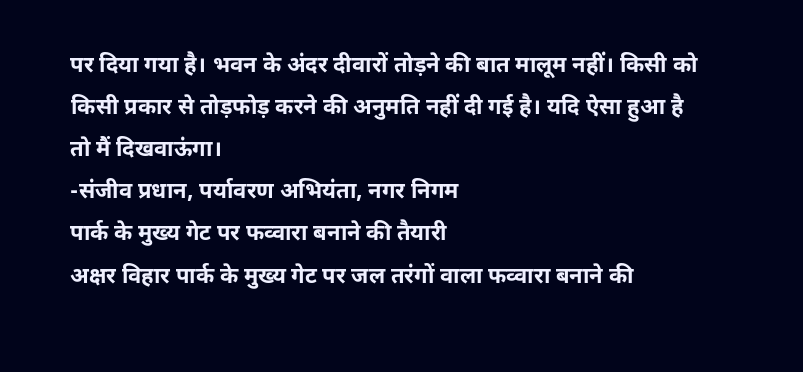पर दिया गया है। भवन के अंदर दीवारों तोड़ने की बात मालूम नहीं। किसी को किसी प्रकार से तोड़फोड़ करने की अनुमति नहीं दी गई है। यदि ऐसा हुआ है तो मैं दिखवाऊंगा।
-संजीव प्रधान, पर्यावरण अभियंता, नगर निगम
पार्क के मुख्य गेट पर फव्वारा बनाने की तैयारी
अक्षर विहार पार्क के मुख्य गेट पर जल तरंगों वाला फव्वारा बनाने की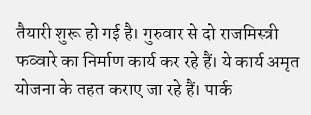तैयारी शुरू हो गई है। गुरुवार से दो राजमिस्त्री फव्वारे का निर्माण कार्य कर रहे हैं। ये कार्य अमृत योजना के तहत कराए जा रहे हैं। पार्क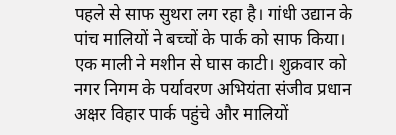पहले से साफ सुथरा लग रहा है। गांधी उद्यान के पांच मालियों ने बच्चों के पार्क को साफ किया। एक माली ने मशीन से घास काटी। शुक्रवार को नगर निगम के पर्यावरण अभियंता संजीव प्रधान अक्षर विहार पार्क पहुंचे और मालियों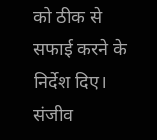को ठीक से सफाई करने के निर्देश दिए। संजीव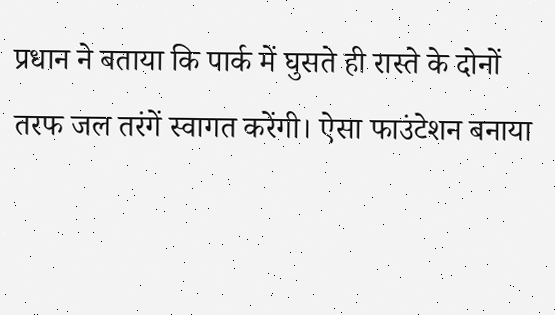प्रधान ने बताया कि पार्क में घुसते ही रास्ते के दोनों तरफ जल तरंगें स्वागत करेंगी। ऐसा फाउंटेशन बनाया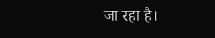जा रहा है।